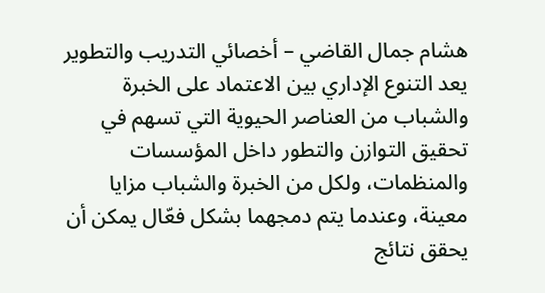هشام جمال القاضي – أخصائي التدريب والتطوير
يعد التنوع الإداري بين الاعتماد على الخبرة والشباب من العناصر الحيوية التي تسهم في تحقيق التوازن والتطور داخل المؤسسات والمنظمات، ولكل من الخبرة والشباب مزايا معينة، وعندما يتم دمجهما بشكل فعّال يمكن أن يحقق نتائج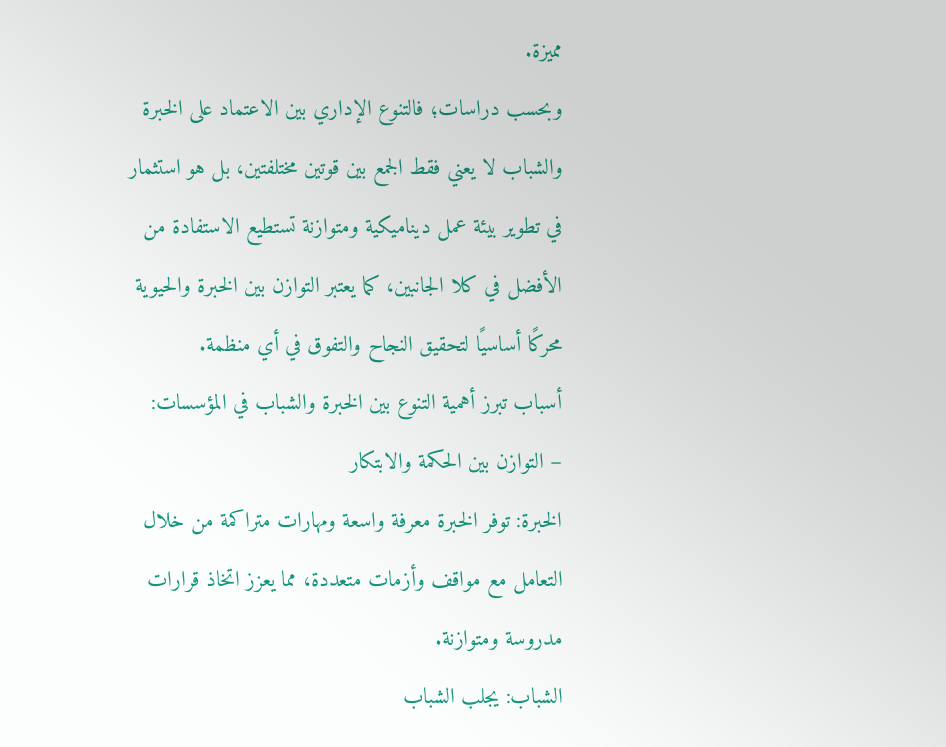مميزة.
وبحسب دراسات؛ فالتنوع الإداري بين الاعتماد على الخبرة والشباب لا يعني فقط الجمع بين قوتين مختلفتين، بل هو استثمار في تطوير بيئة عمل ديناميكية ومتوازنة تستطيع الاستفادة من الأفضل في كلا الجانبين، كما يعتبر التوازن بين الخبرة والحيوية محركًا أساسيًا لتحقيق النجاح والتفوق في أي منظمة.
أسباب تبرز أهمية التنوع بين الخبرة والشباب في المؤسسات:
– التوازن بين الحكمة والابتكار
الخبرة: توفر الخبرة معرفة واسعة ومهارات متراكمة من خلال التعامل مع مواقف وأزمات متعددة، مما يعزز اتخاذ قرارات مدروسة ومتوازنة.
الشباب: يجلب الشباب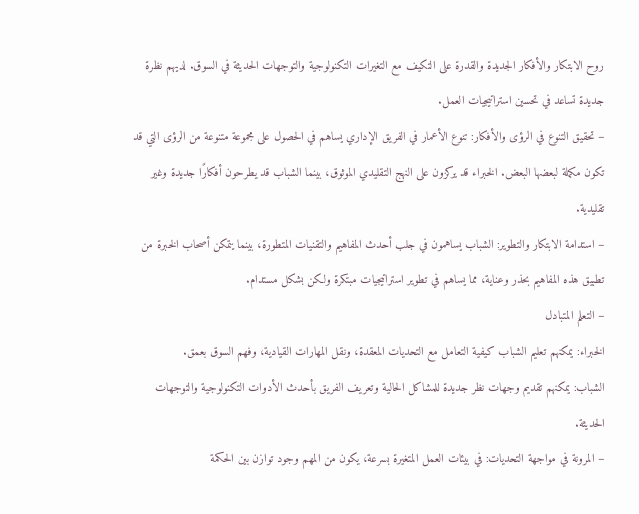روح الابتكار والأفكار الجديدة والقدرة على التكيف مع التغيرات التكنولوجية والتوجهات الحديثة في السوق. لديهم نظرة جديدة تساعد في تحسين استراتيجيات العمل.
– تحقيق التنوع في الرؤى والأفكار: تنوع الأعمار في الفريق الإداري يساهم في الحصول على مجموعة متنوعة من الرؤى التي قد تكون مكملة لبعضها البعض. الخبراء قد يركزون على النهج التقليدي الموثوق، بينما الشباب قد يطرحون أفكارًا جديدة وغير تقليدية.
– استدامة الابتكار والتطوير: الشباب يساهمون في جلب أحدث المفاهيم والتقنيات المتطورة، بينما يتمكن أصحاب الخبرة من تطبيق هذه المفاهيم بحذر وعناية، مما يساهم في تطوير استراتيجيات مبتكرة ولكن بشكل مستدام.
– التعلم المتبادل
الخبراء: يمكنهم تعليم الشباب كيفية التعامل مع التحديات المعقدة، ونقل المهارات القيادية، وفهم السوق بعمق.
الشباب: يمكنهم تقديم وجهات نظر جديدة للمشاكل الحالية وتعريف الفريق بأحدث الأدوات التكنولوجية والتوجهات الحديثة.
– المرونة في مواجهة التحديات: في بيئات العمل المتغيرة بسرعة، يكون من المهم وجود توازن بين الحكمة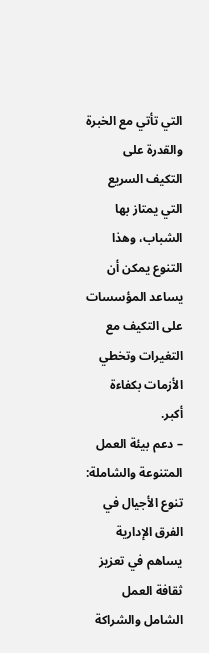التي تأتي مع الخبرة والقدرة على التكيف السريع التي يمتاز بها الشباب، وهذا التنوع يمكن أن يساعد المؤسسات على التكيف مع التغيرات وتخطي الأزمات بكفاءة أكبر.
– دعم بيئة العمل المتنوعة والشاملة: تنوع الأجيال في الفرق الإدارية يساهم في تعزيز ثقافة العمل الشامل والشراكة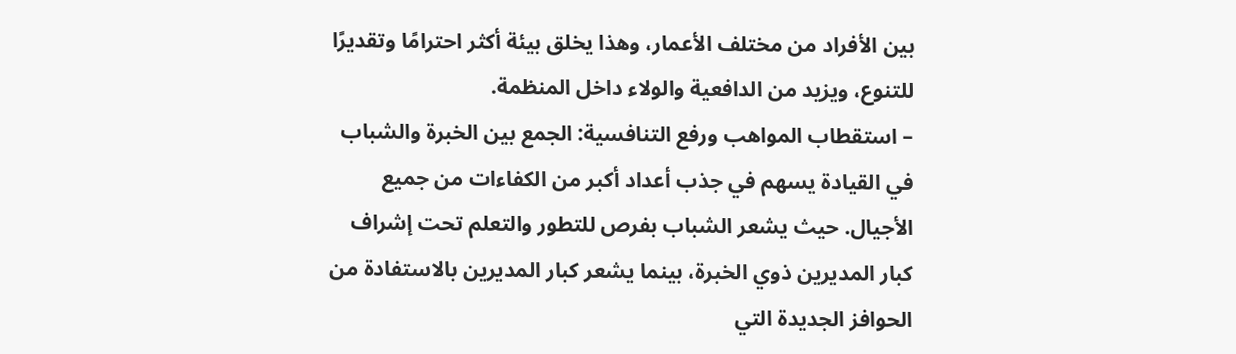بين الأفراد من مختلف الأعمار، وهذا يخلق بيئة أكثر احترامًا وتقديرًا للتنوع، ويزيد من الدافعية والولاء داخل المنظمة.
– استقطاب المواهب ورفع التنافسية: الجمع بين الخبرة والشباب في القيادة يسهم في جذب أعداد أكبر من الكفاءات من جميع الأجيال. حيث يشعر الشباب بفرص للتطور والتعلم تحت إشراف كبار المديرين ذوي الخبرة، بينما يشعر كبار المديرين بالاستفادة من الحوافز الجديدة التي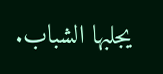يجلبها الشباب.